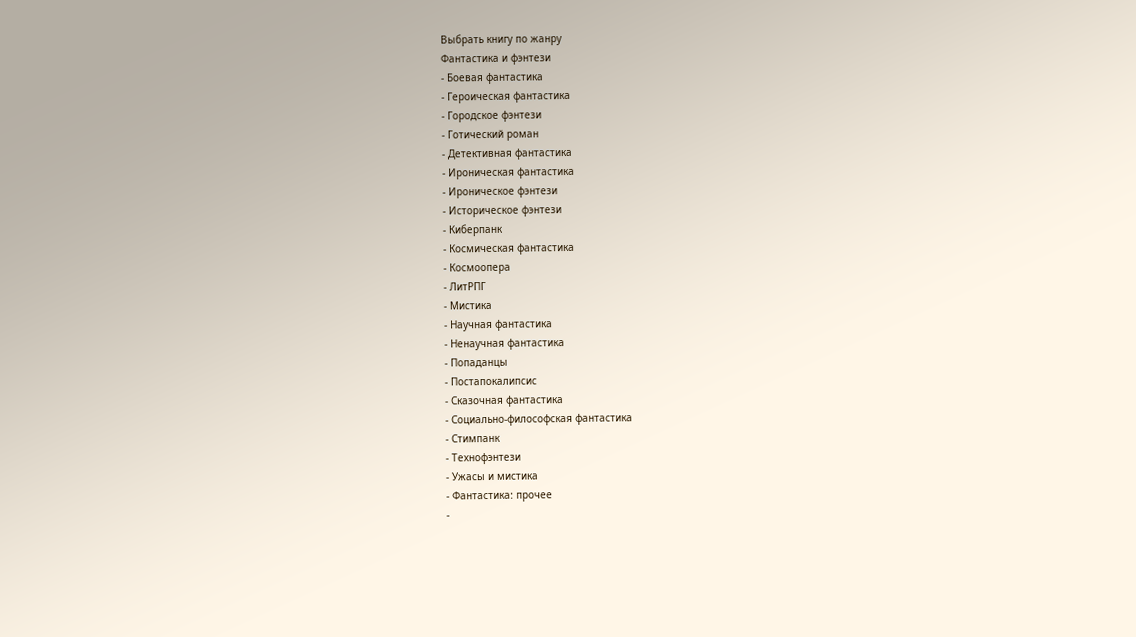Выбрать книгу по жанру
Фантастика и фэнтези
- Боевая фантастика
- Героическая фантастика
- Городское фэнтези
- Готический роман
- Детективная фантастика
- Ироническая фантастика
- Ироническое фэнтези
- Историческое фэнтези
- Киберпанк
- Космическая фантастика
- Космоопера
- ЛитРПГ
- Мистика
- Научная фантастика
- Ненаучная фантастика
- Попаданцы
- Постапокалипсис
- Сказочная фантастика
- Социально-философская фантастика
- Стимпанк
- Технофэнтези
- Ужасы и мистика
- Фантастика: прочее
-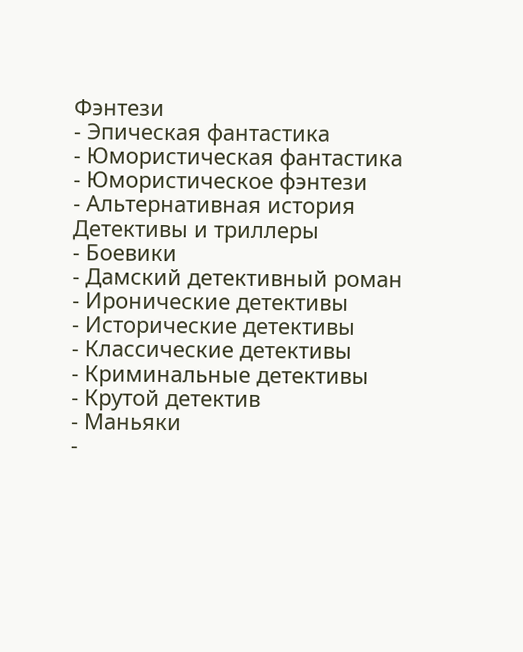Фэнтези
- Эпическая фантастика
- Юмористическая фантастика
- Юмористическое фэнтези
- Альтернативная история
Детективы и триллеры
- Боевики
- Дамский детективный роман
- Иронические детективы
- Исторические детективы
- Классические детективы
- Криминальные детективы
- Крутой детектив
- Маньяки
-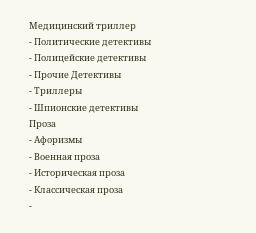Медицинский триллер
- Политические детективы
- Полицейские детективы
- Прочие Детективы
- Триллеры
- Шпионские детективы
Проза
- Афоризмы
- Военная проза
- Историческая проза
- Классическая проза
-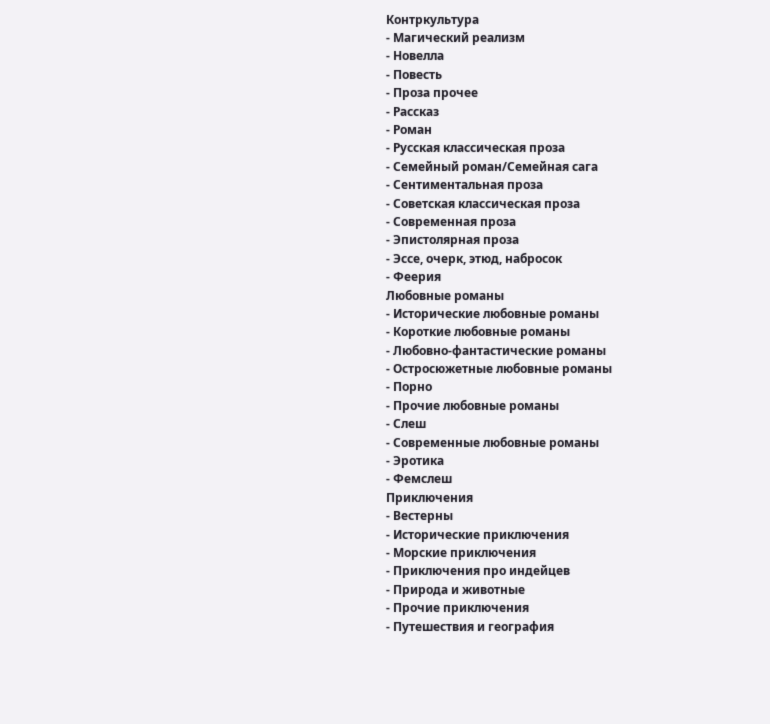Контркультура
- Магический реализм
- Новелла
- Повесть
- Проза прочее
- Рассказ
- Роман
- Русская классическая проза
- Семейный роман/Семейная сага
- Сентиментальная проза
- Советская классическая проза
- Современная проза
- Эпистолярная проза
- Эссе, очерк, этюд, набросок
- Феерия
Любовные романы
- Исторические любовные романы
- Короткие любовные романы
- Любовно-фантастические романы
- Остросюжетные любовные романы
- Порно
- Прочие любовные романы
- Слеш
- Современные любовные романы
- Эротика
- Фемслеш
Приключения
- Вестерны
- Исторические приключения
- Морские приключения
- Приключения про индейцев
- Природа и животные
- Прочие приключения
- Путешествия и география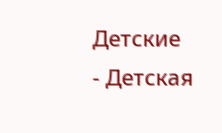Детские
- Детская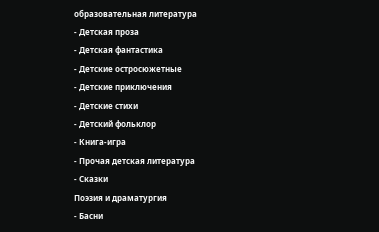образовательная литература
- Детская проза
- Детская фантастика
- Детские остросюжетные
- Детские приключения
- Детские стихи
- Детский фольклор
- Книга-игра
- Прочая детская литература
- Сказки
Поэзия и драматургия
- Басни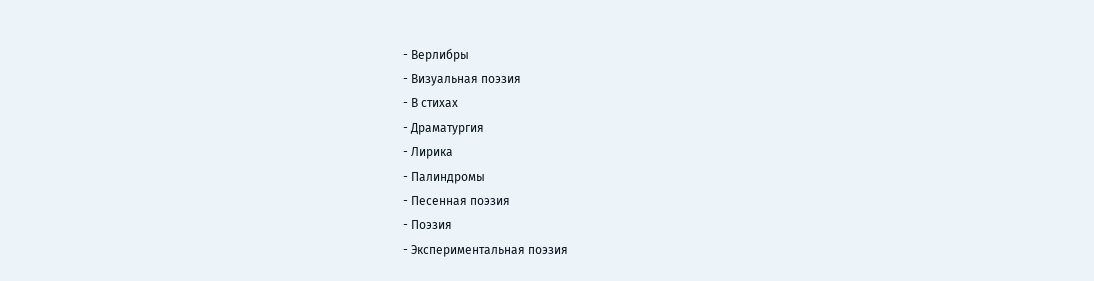- Верлибры
- Визуальная поэзия
- В стихах
- Драматургия
- Лирика
- Палиндромы
- Песенная поэзия
- Поэзия
- Экспериментальная поэзия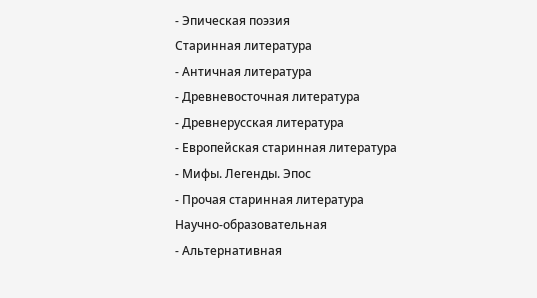- Эпическая поэзия
Старинная литература
- Античная литература
- Древневосточная литература
- Древнерусская литература
- Европейская старинная литература
- Мифы. Легенды. Эпос
- Прочая старинная литература
Научно-образовательная
- Альтернативная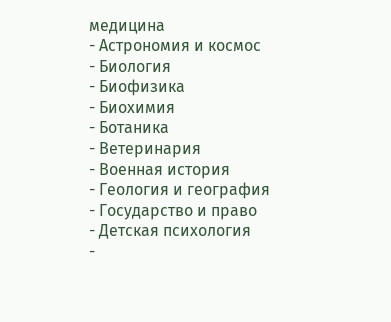медицина
- Астрономия и космос
- Биология
- Биофизика
- Биохимия
- Ботаника
- Ветеринария
- Военная история
- Геология и география
- Государство и право
- Детская психология
-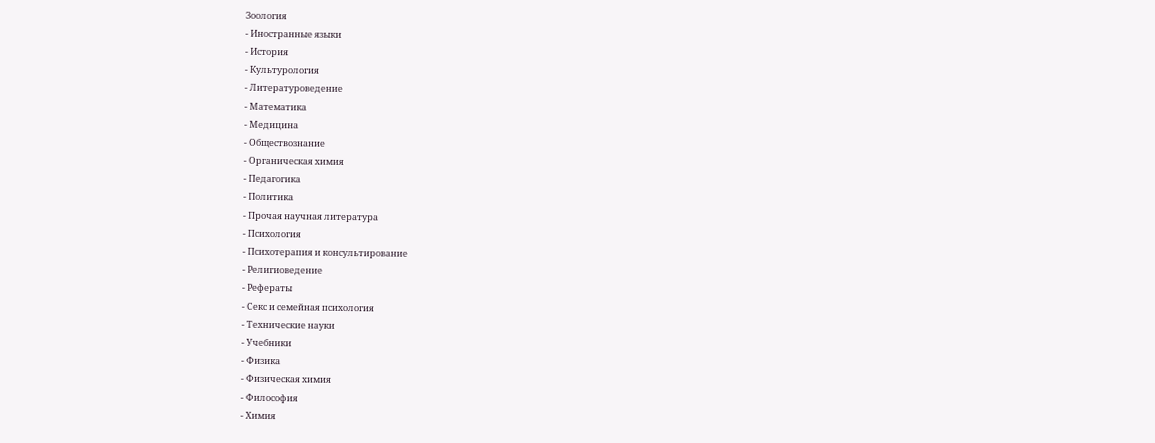Зоология
- Иностранные языки
- История
- Культурология
- Литературоведение
- Математика
- Медицина
- Обществознание
- Органическая химия
- Педагогика
- Политика
- Прочая научная литература
- Психология
- Психотерапия и консультирование
- Религиоведение
- Рефераты
- Секс и семейная психология
- Технические науки
- Учебники
- Физика
- Физическая химия
- Философия
- Химия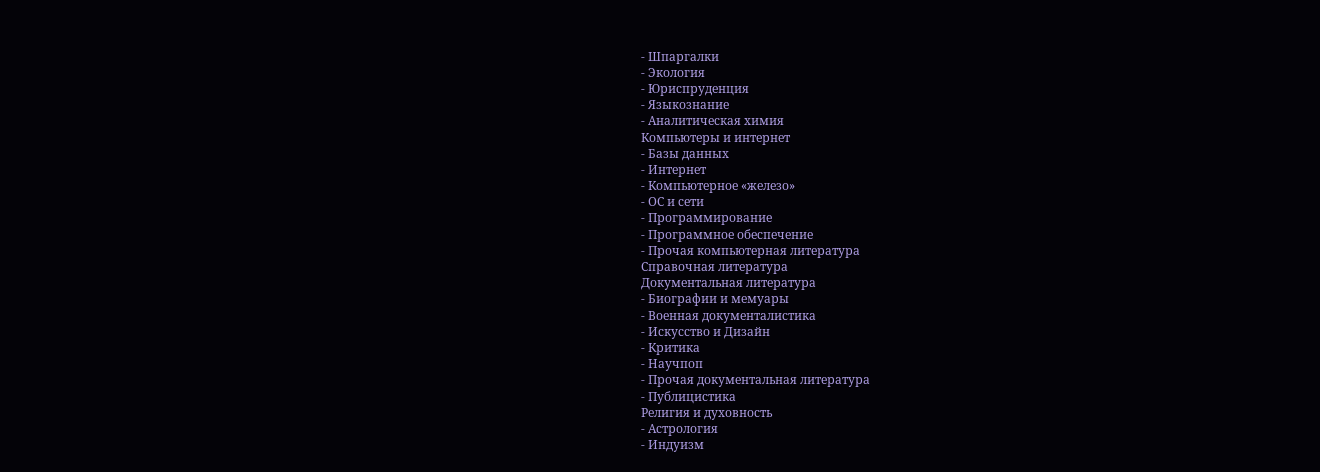- Шпаргалки
- Экология
- Юриспруденция
- Языкознание
- Аналитическая химия
Компьютеры и интернет
- Базы данных
- Интернет
- Компьютерное «железо»
- ОС и сети
- Программирование
- Программное обеспечение
- Прочая компьютерная литература
Справочная литература
Документальная литература
- Биографии и мемуары
- Военная документалистика
- Искусство и Дизайн
- Критика
- Научпоп
- Прочая документальная литература
- Публицистика
Религия и духовность
- Астрология
- Индуизм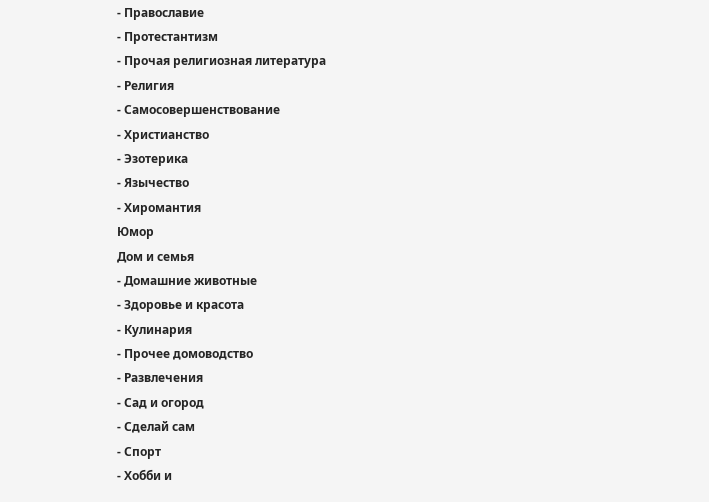- Православие
- Протестантизм
- Прочая религиозная литература
- Религия
- Самосовершенствование
- Христианство
- Эзотерика
- Язычество
- Хиромантия
Юмор
Дом и семья
- Домашние животные
- Здоровье и красота
- Кулинария
- Прочее домоводство
- Развлечения
- Сад и огород
- Сделай сам
- Спорт
- Хобби и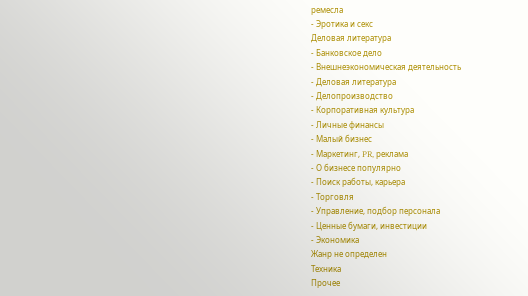ремесла
- Эротика и секс
Деловая литература
- Банковское дело
- Внешнеэкономическая деятельность
- Деловая литература
- Делопроизводство
- Корпоративная культура
- Личные финансы
- Малый бизнес
- Маркетинг, PR, реклама
- О бизнесе популярно
- Поиск работы, карьера
- Торговля
- Управление, подбор персонала
- Ценные бумаги, инвестиции
- Экономика
Жанр не определен
Техника
Прочее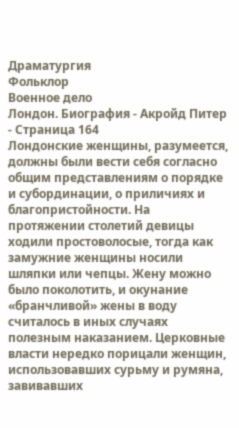Драматургия
Фольклор
Военное дело
Лондон. Биография - Акройд Питер - Страница 164
Лондонские женщины, разумеется, должны были вести себя согласно общим представлениям о порядке и субординации, о приличиях и благопристойности. На протяжении столетий девицы ходили простоволосые, тогда как замужние женщины носили шляпки или чепцы. Жену можно было поколотить, и окунание «бранчливой» жены в воду считалось в иных случаях полезным наказанием. Церковные власти нередко порицали женщин, использовавших сурьму и румяна, завивавших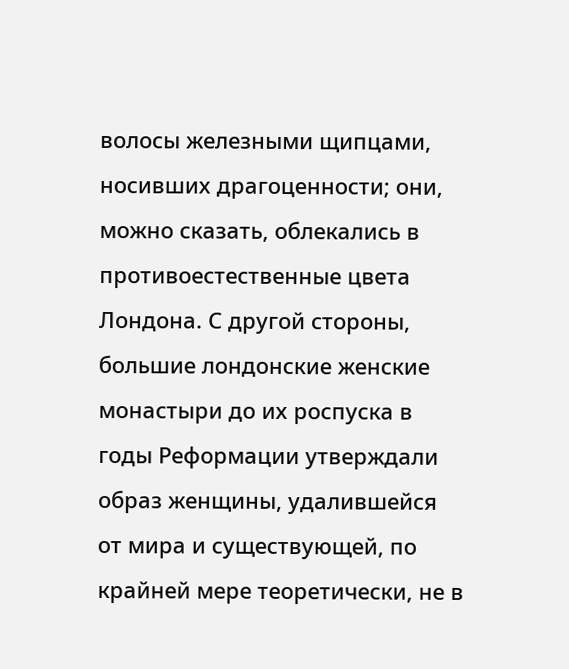волосы железными щипцами, носивших драгоценности; они, можно сказать, облекались в противоестественные цвета Лондона. С другой стороны, большие лондонские женские монастыри до их роспуска в годы Реформации утверждали образ женщины, удалившейся от мира и существующей, по крайней мере теоретически, не в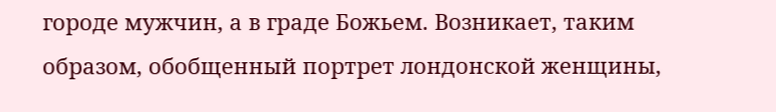городе мужчин, а в граде Божьем. Возникает, таким образом, обобщенный портрет лондонской женщины,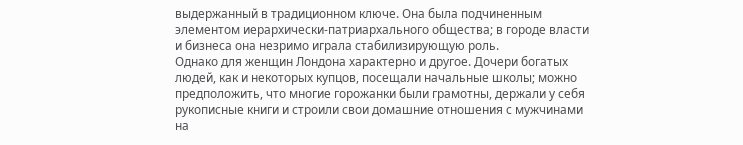выдержанный в традиционном ключе. Она была подчиненным элементом иерархически-патриархального общества; в городе власти и бизнеса она незримо играла стабилизирующую роль.
Однако для женщин Лондона характерно и другое. Дочери богатых людей, как и некоторых купцов, посещали начальные школы; можно предположить, что многие горожанки были грамотны, держали у себя рукописные книги и строили свои домашние отношения с мужчинами на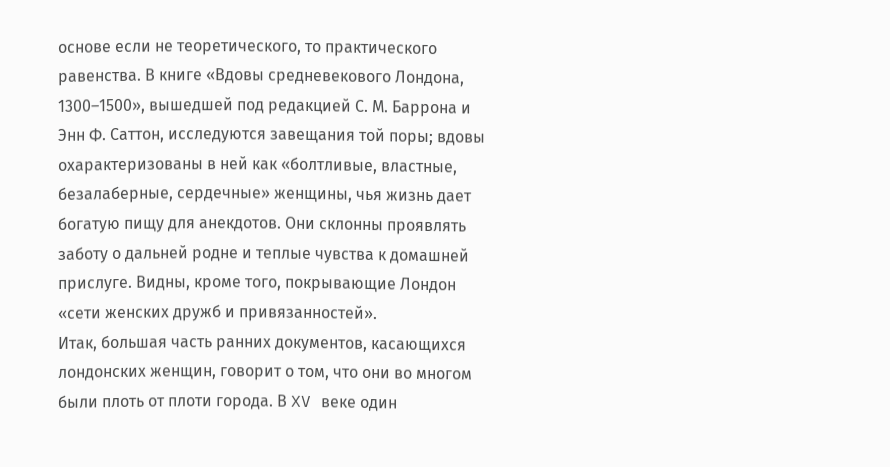основе если не теоретического, то практического равенства. В книге «Вдовы средневекового Лондона, 1300–1500», вышедшей под редакцией С. М. Баррона и Энн Ф. Саттон, исследуются завещания той поры; вдовы охарактеризованы в ней как «болтливые, властные, безалаберные, сердечные» женщины, чья жизнь дает богатую пищу для анекдотов. Они склонны проявлять заботу о дальней родне и теплые чувства к домашней прислуге. Видны, кроме того, покрывающие Лондон «сети женских дружб и привязанностей».
Итак, большая часть ранних документов, касающихся лондонских женщин, говорит о том, что они во многом были плоть от плоти города. В XV веке один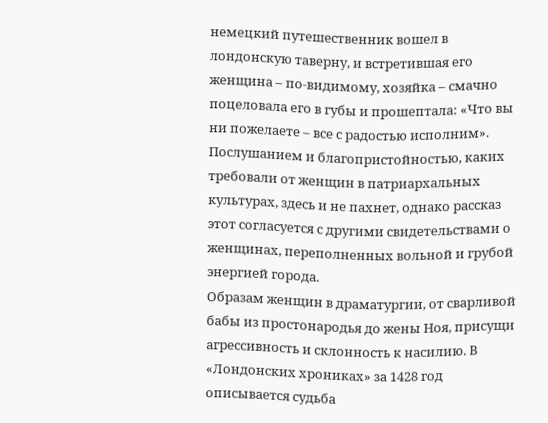немецкий путешественник вошел в лондонскую таверну, и встретившая его женщина – по-видимому, хозяйка – смачно поцеловала его в губы и прошептала: «Что вы ни пожелаете – все с радостью исполним». Послушанием и благопристойностью, каких требовали от женщин в патриархальных культурах, здесь и не пахнет, однако рассказ этот согласуется с другими свидетельствами о женщинах, переполненных вольной и грубой энергией города.
Образам женщин в драматургии, от сварливой бабы из простонародья до жены Ноя, присущи агрессивность и склонность к насилию. В «Лондонских хрониках» за 1428 год описывается судьба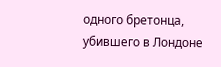одного бретонца, убившего в Лондоне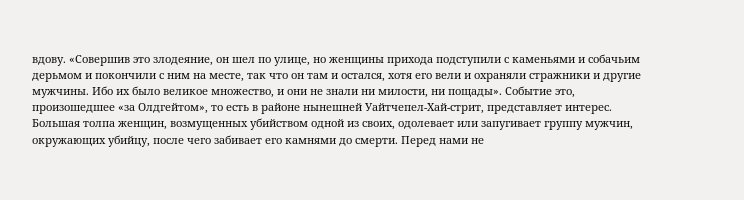вдову. «Совершив это злодеяние, он шел по улице, но женщины прихода подступили с каменьями и собачьим дерьмом и покончили с ним на месте, так что он там и остался, хотя его вели и охраняли стражники и другие мужчины. Ибо их было великое множество, и они не знали ни милости, ни пощады». Событие это, произошедшее «за Олдгейтом», то есть в районе нынешней Уайтчепел-Хай-стрит, представляет интерес. Большая толпа женщин, возмущенных убийством одной из своих, одолевает или запугивает группу мужчин, окружающих убийцу, после чего забивает его камнями до смерти. Перед нами не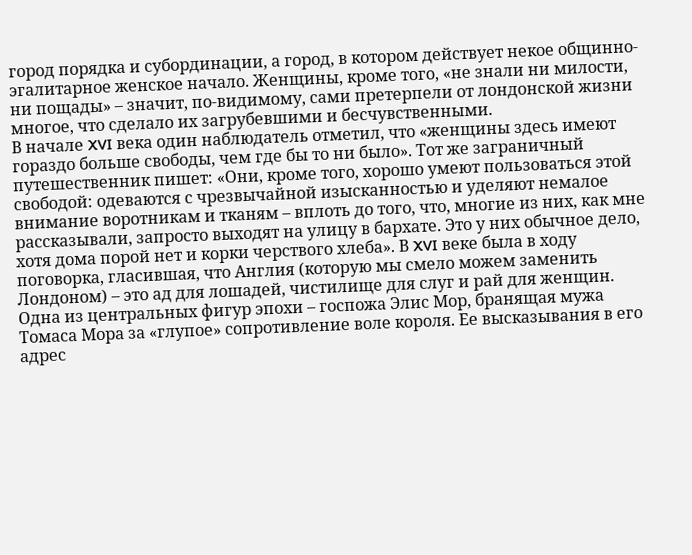город порядка и субординации, а город, в котором действует некое общинно-эгалитарное женское начало. Женщины, кроме того, «не знали ни милости, ни пощады» – значит, по-видимому, сами претерпели от лондонской жизни многое, что сделало их загрубевшими и бесчувственными.
В начале XVI века один наблюдатель отметил, что «женщины здесь имеют гораздо больше свободы, чем где бы то ни было». Тот же заграничный путешественник пишет: «Они, кроме того, хорошо умеют пользоваться этой свободой: одеваются с чрезвычайной изысканностью и уделяют немалое внимание воротникам и тканям – вплоть до того, что, многие из них, как мне рассказывали, запросто выходят на улицу в бархате. Это у них обычное дело, хотя дома порой нет и корки черствого хлеба». В XVI веке была в ходу поговорка, гласившая, что Англия (которую мы смело можем заменить Лондоном) – это ад для лошадей, чистилище для слуг и рай для женщин. Одна из центральных фигур эпохи – госпожа Элис Мор, бранящая мужа Томаса Мора за «глупое» сопротивление воле короля. Ее высказывания в его адрес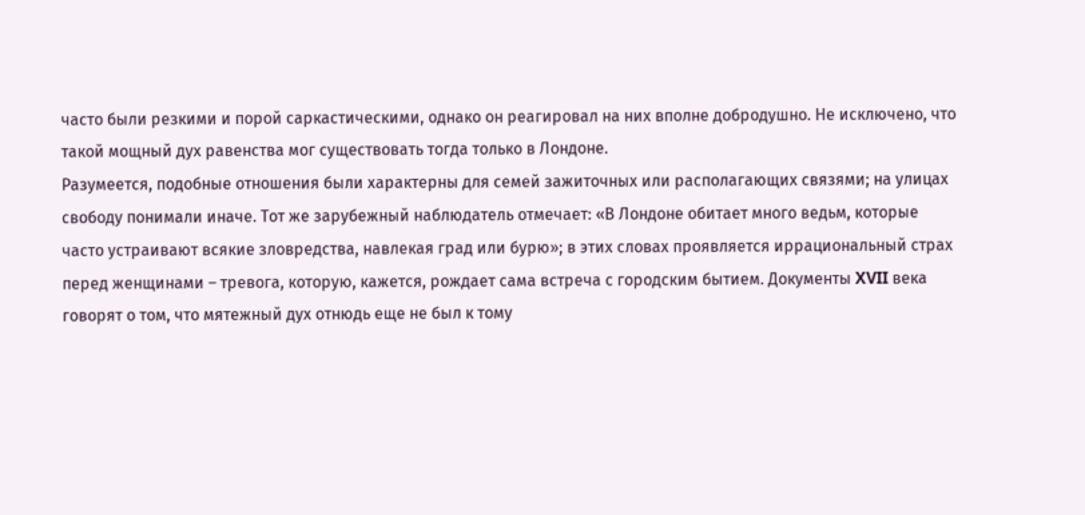часто были резкими и порой саркастическими, однако он реагировал на них вполне добродушно. Не исключено, что такой мощный дух равенства мог существовать тогда только в Лондоне.
Разумеется, подобные отношения были характерны для семей зажиточных или располагающих связями; на улицах свободу понимали иначе. Тот же зарубежный наблюдатель отмечает: «В Лондоне обитает много ведьм, которые часто устраивают всякие зловредства, навлекая град или бурю»; в этих словах проявляется иррациональный страх перед женщинами – тревога, которую, кажется, рождает сама встреча с городским бытием. Документы XVII века говорят о том, что мятежный дух отнюдь еще не был к тому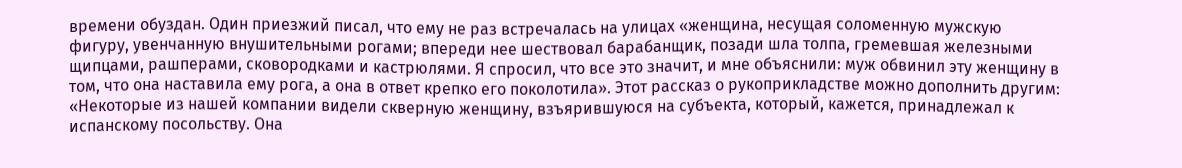времени обуздан. Один приезжий писал, что ему не раз встречалась на улицах «женщина, несущая соломенную мужскую фигуру, увенчанную внушительными рогами; впереди нее шествовал барабанщик, позади шла толпа, гремевшая железными щипцами, рашперами, сковородками и кастрюлями. Я спросил, что все это значит, и мне объяснили: муж обвинил эту женщину в том, что она наставила ему рога, а она в ответ крепко его поколотила». Этот рассказ о рукоприкладстве можно дополнить другим: «Некоторые из нашей компании видели скверную женщину, взъярившуюся на субъекта, который, кажется, принадлежал к испанскому посольству. Она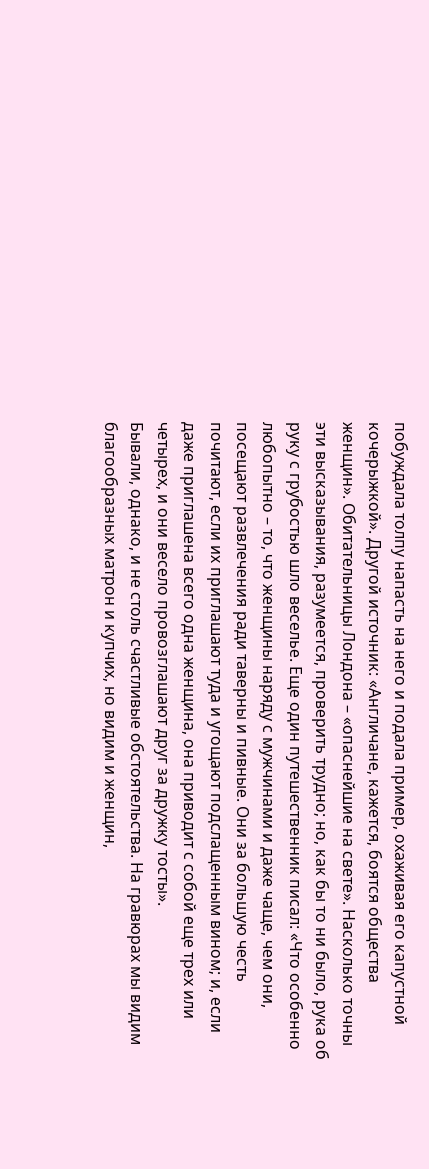побуждала толпу напасть на него и подала пример, охаживая его капустной кочерыжкой». Другой источник: «Англичане, кажется, боятся общества женщин». Обитательницы Лондона – «опаснейшие на свете». Насколько точны эти высказывания, разумеется, проверить трудно; но, как бы то ни было, рука об руку с грубостью шло веселье. Еще один путешественник писал: «Что особенно любопытно – то, что женщины наряду с мужчинами и даже чаще, чем они, посещают развлечения ради таверны и пивные. Они за большую честь почитают, если их приглашают туда и угощают подслащенным вином; и, если даже приглашена всего одна женщина, она приводит с собой еще трех или четырех, и они весело провозглашают друг за дружку тосты».
Бывали, однако, и не столь счастливые обстоятельства. На гравюрах мы видим благообразных матрон и купчих, но видим и женщин,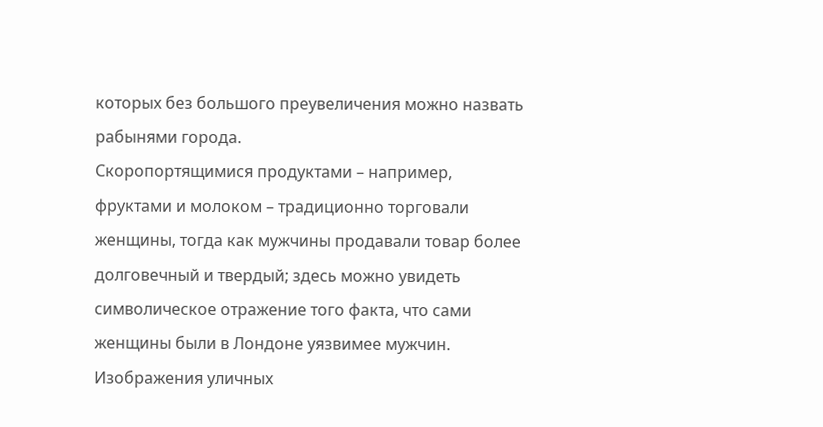которых без большого преувеличения можно назвать рабынями города.
Скоропортящимися продуктами – например, фруктами и молоком – традиционно торговали женщины, тогда как мужчины продавали товар более долговечный и твердый; здесь можно увидеть символическое отражение того факта, что сами женщины были в Лондоне уязвимее мужчин. Изображения уличных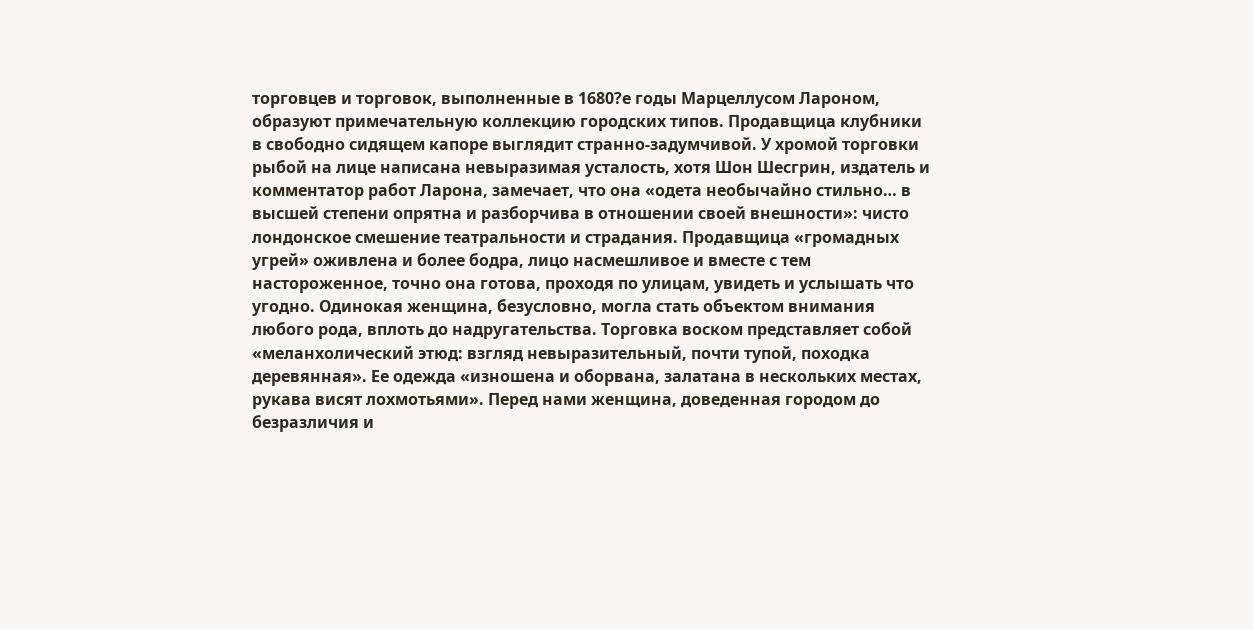торговцев и торговок, выполненные в 1680?е годы Марцеллусом Лароном, образуют примечательную коллекцию городских типов. Продавщица клубники в свободно сидящем капоре выглядит странно-задумчивой. У хромой торговки рыбой на лице написана невыразимая усталость, хотя Шон Шесгрин, издатель и комментатор работ Ларона, замечает, что она «одета необычайно стильно… в высшей степени опрятна и разборчива в отношении своей внешности»: чисто лондонское смешение театральности и страдания. Продавщица «громадных угрей» оживлена и более бодра, лицо насмешливое и вместе с тем настороженное, точно она готова, проходя по улицам, увидеть и услышать что угодно. Одинокая женщина, безусловно, могла стать объектом внимания любого рода, вплоть до надругательства. Торговка воском представляет собой «меланхолический этюд: взгляд невыразительный, почти тупой, походка деревянная». Ее одежда «изношена и оборвана, залатана в нескольких местах, рукава висят лохмотьями». Перед нами женщина, доведенная городом до безразличия и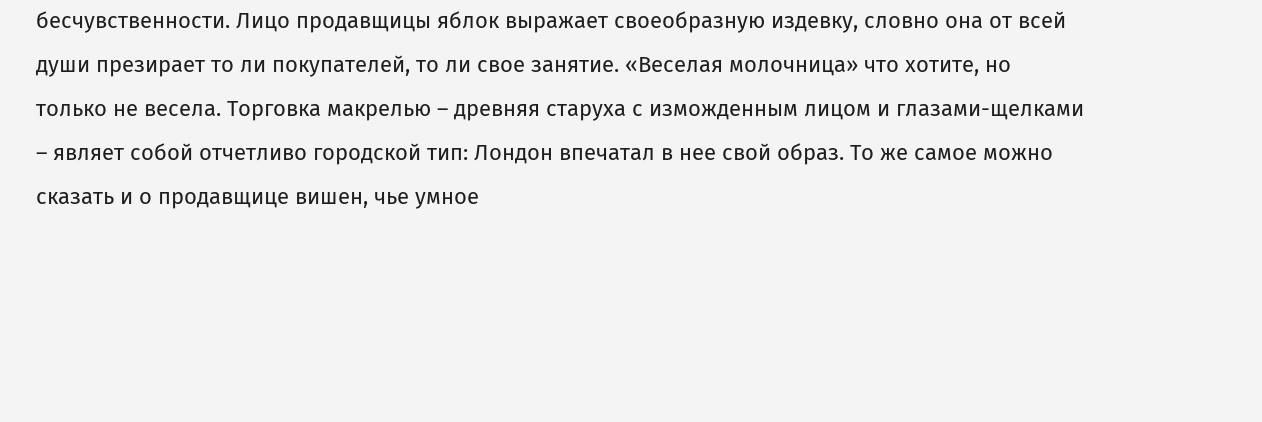бесчувственности. Лицо продавщицы яблок выражает своеобразную издевку, словно она от всей души презирает то ли покупателей, то ли свое занятие. «Веселая молочница» что хотите, но только не весела. Торговка макрелью – древняя старуха с изможденным лицом и глазами-щелками – являет собой отчетливо городской тип: Лондон впечатал в нее свой образ. То же самое можно сказать и о продавщице вишен, чье умное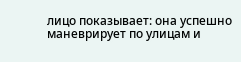лицо показывает: она успешно маневрирует по улицам и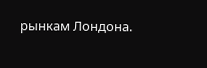рынкам Лондона.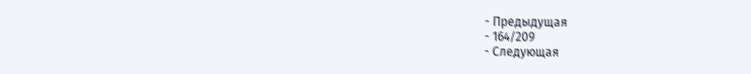- Предыдущая
- 164/209
- Следующая